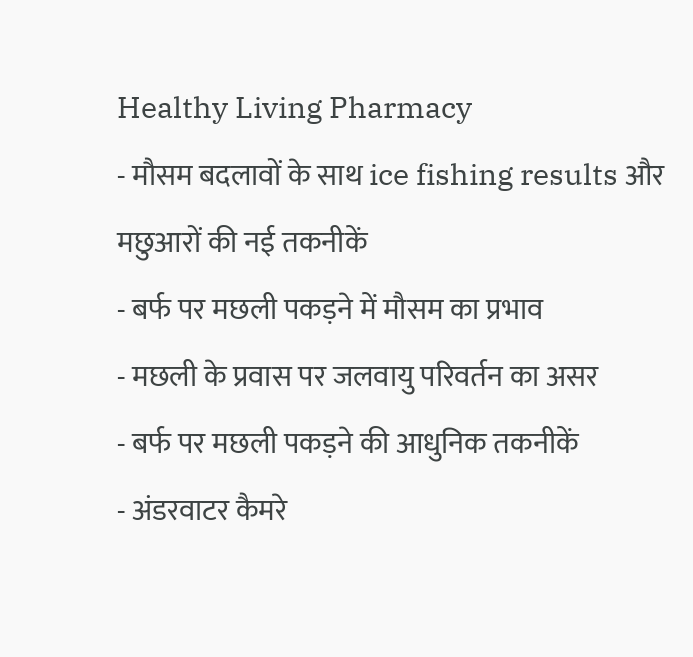Healthy Living Pharmacy
- मौसम बदलावों के साथ ice fishing results और मछुआरों की नई तकनीकें
- बर्फ पर मछली पकड़ने में मौसम का प्रभाव
- मछली के प्रवास पर जलवायु परिवर्तन का असर
- बर्फ पर मछली पकड़ने की आधुनिक तकनीकें
- अंडरवाटर कैमरे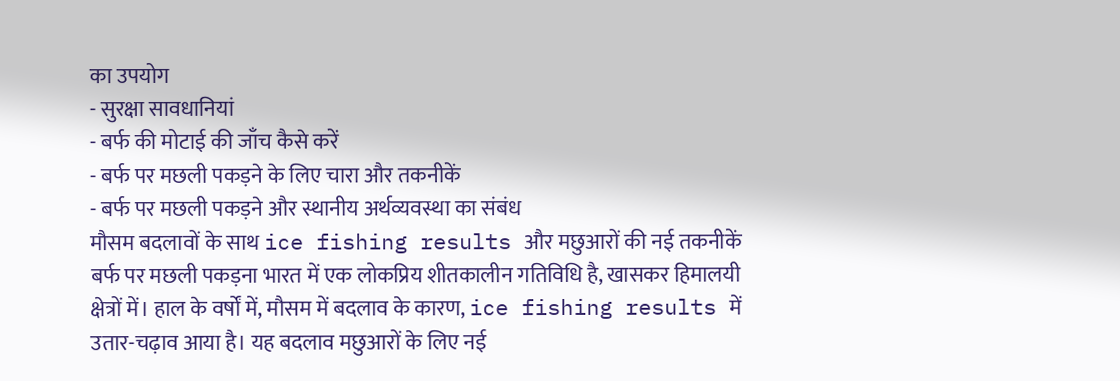का उपयोग
- सुरक्षा सावधानियां
- बर्फ की मोटाई की जाँच कैसे करें
- बर्फ पर मछली पकड़ने के लिए चारा और तकनीकें
- बर्फ पर मछली पकड़ने और स्थानीय अर्थव्यवस्था का संबंध
मौसम बदलावों के साथ ice fishing results और मछुआरों की नई तकनीकें
बर्फ पर मछली पकड़ना भारत में एक लोकप्रिय शीतकालीन गतिविधि है, खासकर हिमालयी क्षेत्रों में। हाल के वर्षों में, मौसम में बदलाव के कारण, ice fishing results में उतार-चढ़ाव आया है। यह बदलाव मछुआरों के लिए नई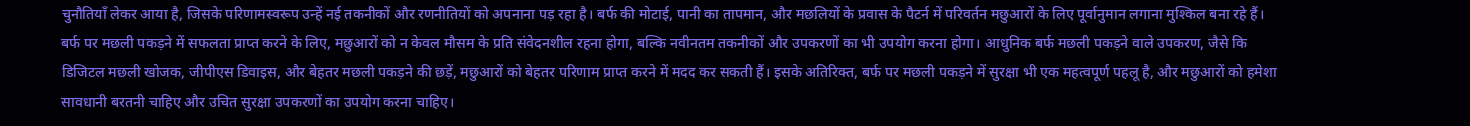चुनौतियाँ लेकर आया है, जिसके परिणामस्वरूप उन्हें नई तकनीकों और रणनीतियों को अपनाना पड़ रहा है। बर्फ की मोटाई, पानी का तापमान, और मछलियों के प्रवास के पैटर्न में परिवर्तन मछुआरों के लिए पूर्वानुमान लगाना मुश्किल बना रहे हैं।
बर्फ पर मछली पकड़ने में सफलता प्राप्त करने के लिए, मछुआरों को न केवल मौसम के प्रति संवेदनशील रहना होगा, बल्कि नवीनतम तकनीकों और उपकरणों का भी उपयोग करना होगा। आधुनिक बर्फ मछली पकड़ने वाले उपकरण, जैसे कि डिजिटल मछली खोजक, जीपीएस डिवाइस, और बेहतर मछली पकड़ने की छड़ें, मछुआरों को बेहतर परिणाम प्राप्त करने में मदद कर सकती हैं। इसके अतिरिक्त, बर्फ पर मछली पकड़ने में सुरक्षा भी एक महत्वपूर्ण पहलू है, और मछुआरों को हमेशा सावधानी बरतनी चाहिए और उचित सुरक्षा उपकरणों का उपयोग करना चाहिए।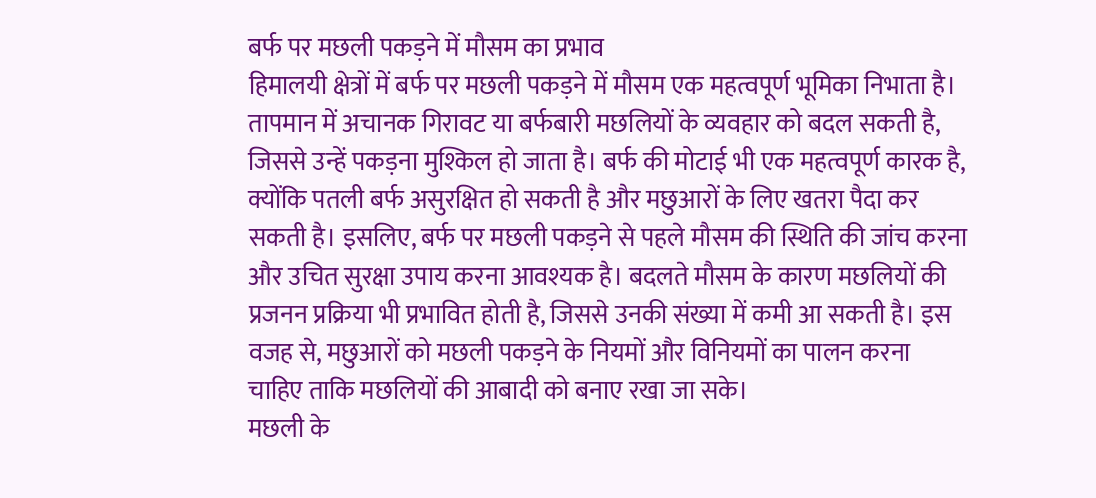बर्फ पर मछली पकड़ने में मौसम का प्रभाव
हिमालयी क्षेत्रों में बर्फ पर मछली पकड़ने में मौसम एक महत्वपूर्ण भूमिका निभाता है। तापमान में अचानक गिरावट या बर्फबारी मछलियों के व्यवहार को बदल सकती है, जिससे उन्हें पकड़ना मुश्किल हो जाता है। बर्फ की मोटाई भी एक महत्वपूर्ण कारक है, क्योंकि पतली बर्फ असुरक्षित हो सकती है और मछुआरों के लिए खतरा पैदा कर सकती है। इसलिए, बर्फ पर मछली पकड़ने से पहले मौसम की स्थिति की जांच करना और उचित सुरक्षा उपाय करना आवश्यक है। बदलते मौसम के कारण मछलियों की प्रजनन प्रक्रिया भी प्रभावित होती है, जिससे उनकी संख्या में कमी आ सकती है। इस वजह से, मछुआरों को मछली पकड़ने के नियमों और विनियमों का पालन करना चाहिए ताकि मछलियों की आबादी को बनाए रखा जा सके।
मछली के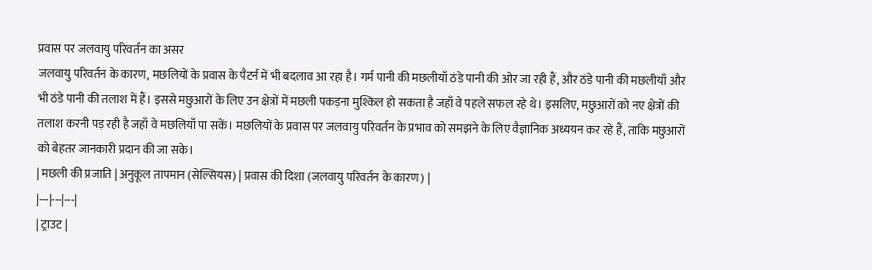प्रवास पर जलवायु परिवर्तन का असर
जलवायु परिवर्तन के कारण, मछलियों के प्रवास के पैटर्न में भी बदलाव आ रहा है। गर्म पानी की मछलीयाँ ठंडे पानी की ओर जा रही हैं, और ठंडे पानी की मछलीयाँ और भी ठंडे पानी की तलाश में हैं। इससे मछुआरों के लिए उन क्षेत्रों में मछली पकड़ना मुश्किल हो सकता है जहाँ वे पहले सफल रहे थे। इसलिए, मछुआरों को नए क्षेत्रों की तलाश करनी पड़ रही है जहाँ वे मछलियाँ पा सकें। मछलियों के प्रवास पर जलवायु परिवर्तन के प्रभाव को समझने के लिए वैज्ञानिक अध्ययन कर रहे हैं, ताकि मछुआरों को बेहतर जानकारी प्रदान की जा सके।
| मछली की प्रजाति | अनुकूल तापमान (सेल्सियस) | प्रवास की दिशा (जलवायु परिवर्तन के कारण) |
|---|---|---|
| ट्राउट |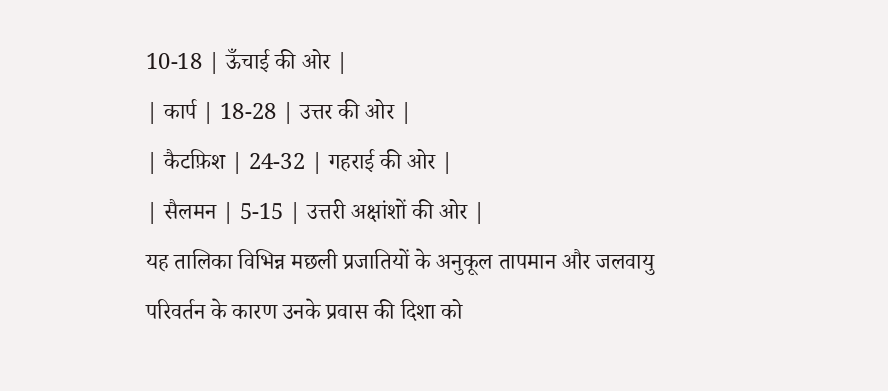10-18 | ऊँचाई की ओर |
| कार्प | 18-28 | उत्तर की ओर |
| कैटफ़िश | 24-32 | गहराई की ओर |
| सैलमन | 5-15 | उत्तरी अक्षांशों की ओर |
यह तालिका विभिन्न मछली प्रजातियों के अनुकूल तापमान और जलवायु परिवर्तन के कारण उनके प्रवास की दिशा को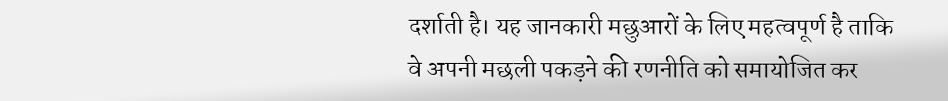दर्शाती है। यह जानकारी मछुआरों के लिए महत्वपूर्ण है ताकि वे अपनी मछली पकड़ने की रणनीति को समायोजित कर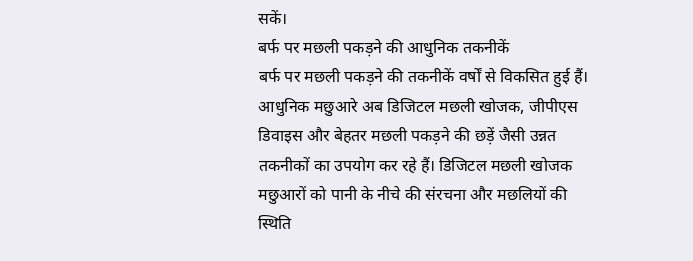सकें।
बर्फ पर मछली पकड़ने की आधुनिक तकनीकें
बर्फ पर मछली पकड़ने की तकनीकें वर्षों से विकसित हुई हैं। आधुनिक मछुआरे अब डिजिटल मछली खोजक, जीपीएस डिवाइस और बेहतर मछली पकड़ने की छड़ें जैसी उन्नत तकनीकों का उपयोग कर रहे हैं। डिजिटल मछली खोजक मछुआरों को पानी के नीचे की संरचना और मछलियों की स्थिति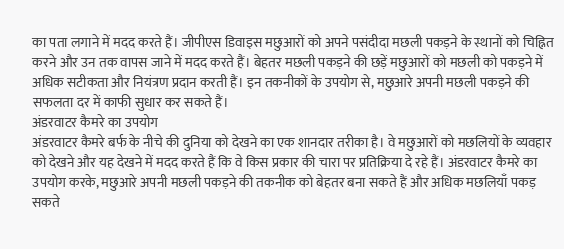का पता लगाने में मदद करते हैं। जीपीएस डिवाइस मछुआरों को अपने पसंदीदा मछली पकड़ने के स्थानों को चिह्नित करने और उन तक वापस जाने में मदद करते हैं। बेहतर मछली पकड़ने की छड़ें मछुआरों को मछली को पकड़ने में अधिक सटीकता और नियंत्रण प्रदान करती हैं। इन तकनीकों के उपयोग से, मछुआरे अपनी मछली पकड़ने की सफलता दर में काफी सुधार कर सकते हैं।
अंडरवाटर कैमरे का उपयोग
अंडरवाटर कैमरे बर्फ के नीचे की दुनिया को देखने का एक शानदार तरीका है। वे मछुआरों को मछलियों के व्यवहार को देखने और यह देखने में मदद करते हैं कि वे किस प्रकार की चारा पर प्रतिक्रिया दे रहे हैं। अंडरवाटर कैमरे का उपयोग करके, मछुआरे अपनी मछली पकड़ने की तकनीक को बेहतर बना सकते हैं और अधिक मछलियाँ पकड़ सकते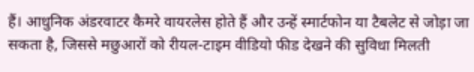हैं। आधुनिक अंडरवाटर कैमरे वायरलेस होते हैं और उन्हें स्मार्टफोन या टैबलेट से जोड़ा जा सकता है, जिससे मछुआरों को रीयल-टाइम वीडियो फीड देखने की सुविधा मिलती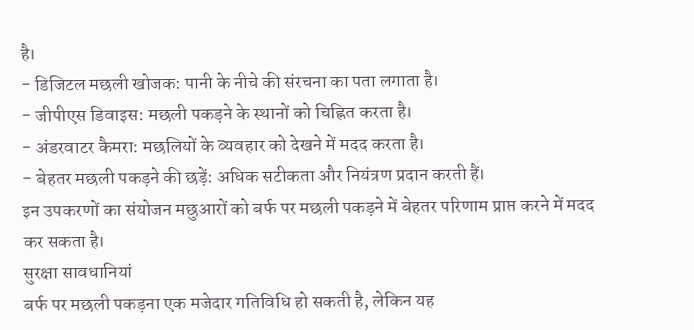है।
- डिजिटल मछली खोजक: पानी के नीचे की संरचना का पता लगाता है।
- जीपीएस डिवाइस: मछली पकड़ने के स्थानों को चिह्नित करता है।
- अंडरवाटर कैमरा: मछलियों के व्यवहार को देखने में मदद करता है।
- बेहतर मछली पकड़ने की छड़ें: अधिक सटीकता और नियंत्रण प्रदान करती हैं।
इन उपकरणों का संयोजन मछुआरों को बर्फ पर मछली पकड़ने में बेहतर परिणाम प्राप्त करने में मदद कर सकता है।
सुरक्षा सावधानियां
बर्फ पर मछली पकड़ना एक मजेदार गतिविधि हो सकती है, लेकिन यह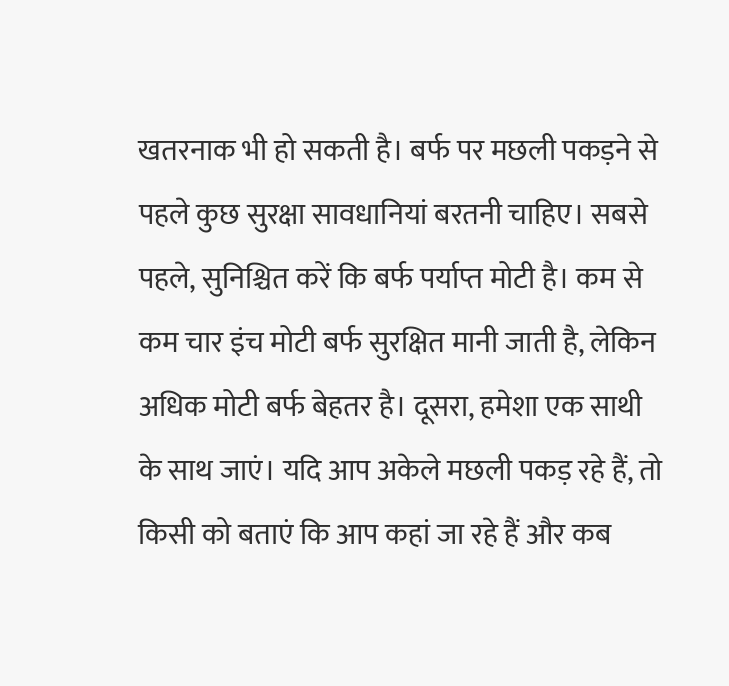खतरनाक भी हो सकती है। बर्फ पर मछली पकड़ने से पहले कुछ सुरक्षा सावधानियां बरतनी चाहिए। सबसे पहले, सुनिश्चित करें कि बर्फ पर्याप्त मोटी है। कम से कम चार इंच मोटी बर्फ सुरक्षित मानी जाती है, लेकिन अधिक मोटी बर्फ बेहतर है। दूसरा, हमेशा एक साथी के साथ जाएं। यदि आप अकेले मछली पकड़ रहे हैं, तो किसी को बताएं कि आप कहां जा रहे हैं और कब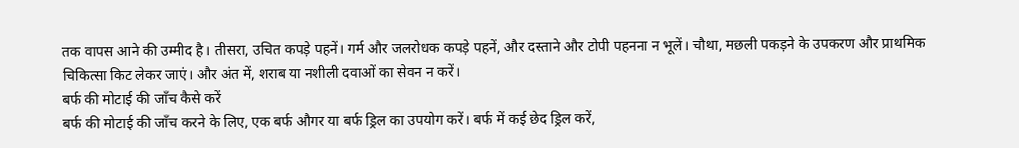तक वापस आने की उम्मीद है। तीसरा, उचित कपड़े पहनें। गर्म और जलरोधक कपड़े पहनें, और दस्ताने और टोपी पहनना न भूलें। चौथा, मछली पकड़ने के उपकरण और प्राथमिक चिकित्सा किट लेकर जाएं। और अंत में, शराब या नशीली दवाओं का सेवन न करें।
बर्फ की मोटाई की जाँच कैसे करें
बर्फ की मोटाई की जाँच करने के लिए, एक बर्फ औगर या बर्फ ड्रिल का उपयोग करें। बर्फ में कई छेद ड्रिल करें,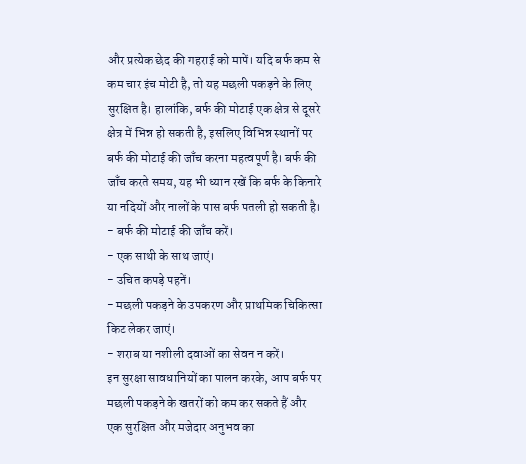और प्रत्येक छेद की गहराई को मापें। यदि बर्फ कम से कम चार इंच मोटी है, तो यह मछली पकड़ने के लिए सुरक्षित है। हालांकि, बर्फ की मोटाई एक क्षेत्र से दूसरे क्षेत्र में भिन्न हो सकती है, इसलिए विभिन्न स्थानों पर बर्फ की मोटाई की जाँच करना महत्वपूर्ण है। बर्फ की जाँच करते समय, यह भी ध्यान रखें कि बर्फ के किनारे या नदियों और नालों के पास बर्फ पतली हो सकती है।
- बर्फ की मोटाई की जाँच करें।
- एक साथी के साथ जाएं।
- उचित कपड़े पहनें।
- मछली पकड़ने के उपकरण और प्राथमिक चिकित्सा किट लेकर जाएं।
- शराब या नशीली दवाओं का सेवन न करें।
इन सुरक्षा सावधानियों का पालन करके, आप बर्फ पर मछली पकड़ने के खतरों को कम कर सकते हैं और एक सुरक्षित और मजेदार अनुभव का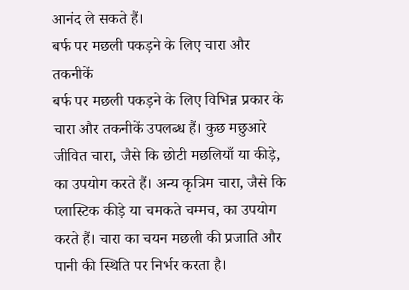आनंद ले सकते हैं।
बर्फ पर मछली पकड़ने के लिए चारा और तकनीकें
बर्फ पर मछली पकड़ने के लिए विभिन्न प्रकार के चारा और तकनीकें उपलब्ध हैं। कुछ मछुआरे जीवित चारा, जैसे कि छोटी मछलियाँ या कीड़े, का उपयोग करते हैं। अन्य कृत्रिम चारा, जैसे कि प्लास्टिक कीड़े या चमकते चम्मच, का उपयोग करते हैं। चारा का चयन मछली की प्रजाति और पानी की स्थिति पर निर्भर करता है।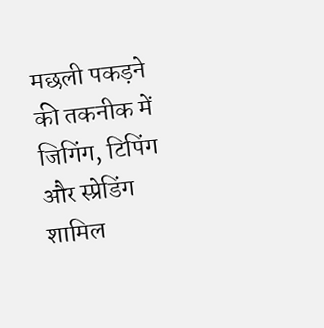मछली पकड़ने की तकनीक में जिगिंग, टिपिंग और स्प्रेडिंग शामिल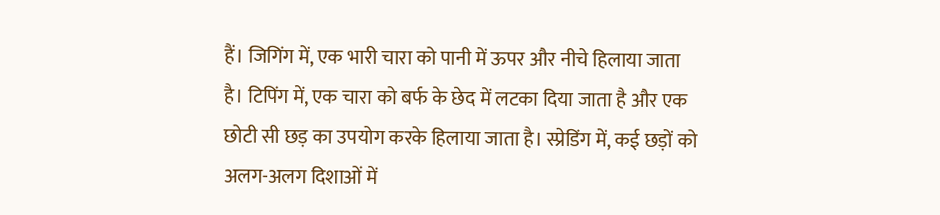हैं। जिगिंग में, एक भारी चारा को पानी में ऊपर और नीचे हिलाया जाता है। टिपिंग में, एक चारा को बर्फ के छेद में लटका दिया जाता है और एक छोटी सी छड़ का उपयोग करके हिलाया जाता है। स्प्रेडिंग में, कई छड़ों को अलग-अलग दिशाओं में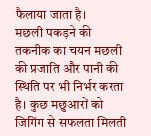फैलाया जाता है।
मछली पकड़ने की तकनीक का चयन मछली की प्रजाति और पानी की स्थिति पर भी निर्भर करता है। कुछ मछुआरों को जिगिंग से सफलता मिलती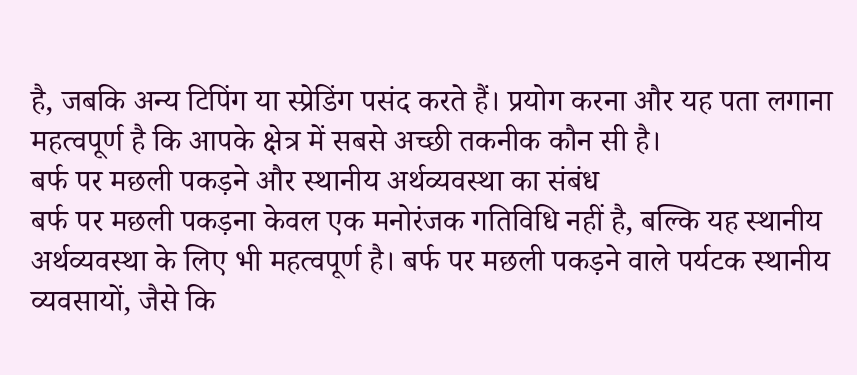है, जबकि अन्य टिपिंग या स्प्रेडिंग पसंद करते हैं। प्रयोग करना और यह पता लगाना महत्वपूर्ण है कि आपके क्षेत्र में सबसे अच्छी तकनीक कौन सी है।
बर्फ पर मछली पकड़ने और स्थानीय अर्थव्यवस्था का संबंध
बर्फ पर मछली पकड़ना केवल एक मनोरंजक गतिविधि नहीं है, बल्कि यह स्थानीय अर्थव्यवस्था के लिए भी महत्वपूर्ण है। बर्फ पर मछली पकड़ने वाले पर्यटक स्थानीय व्यवसायों, जैसे कि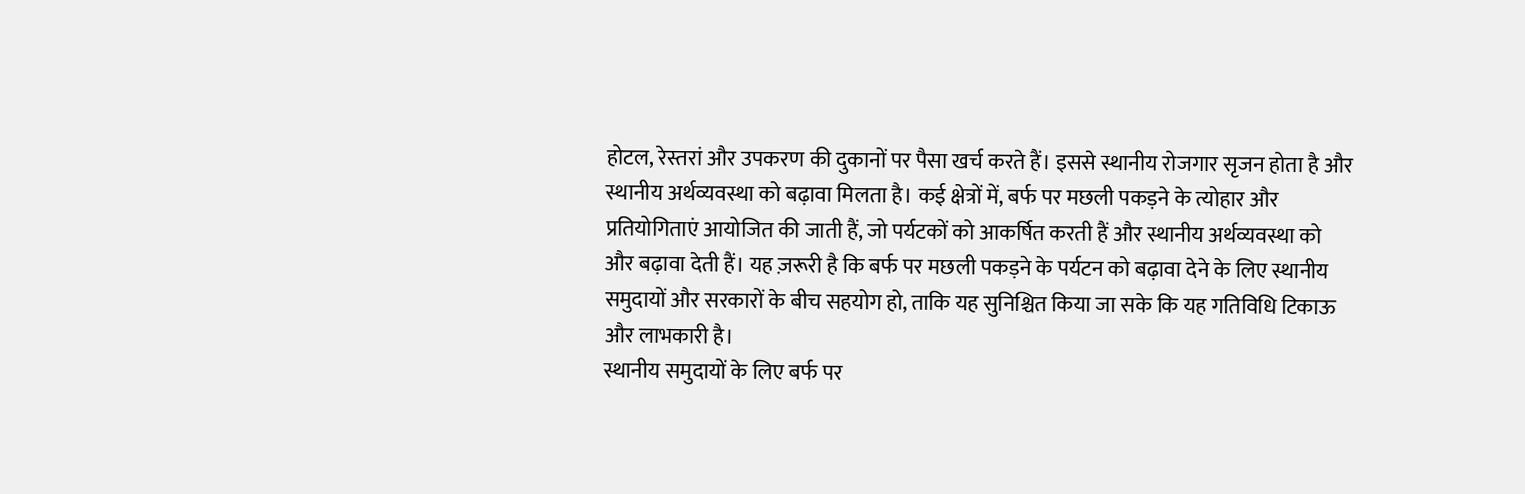होटल, रेस्तरां और उपकरण की दुकानों पर पैसा खर्च करते हैं। इससे स्थानीय रोजगार सृजन होता है और स्थानीय अर्थव्यवस्था को बढ़ावा मिलता है। कई क्षेत्रों में, बर्फ पर मछली पकड़ने के त्योहार और प्रतियोगिताएं आयोजित की जाती हैं, जो पर्यटकों को आकर्षित करती हैं और स्थानीय अर्थव्यवस्था को और बढ़ावा देती हैं। यह ज़रूरी है कि बर्फ पर मछली पकड़ने के पर्यटन को बढ़ावा देने के लिए स्थानीय समुदायों और सरकारों के बीच सहयोग हो, ताकि यह सुनिश्चित किया जा सके कि यह गतिविधि टिकाऊ और लाभकारी है।
स्थानीय समुदायों के लिए बर्फ पर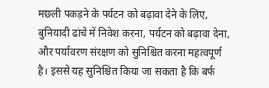मछली पकड़ने के पर्यटन को बढ़ावा देने के लिए, बुनियादी ढांचे में निवेश करना, पर्यटन को बढ़ावा देना, और पर्यावरण संरक्षण को सुनिश्चित करना महत्वपूर्ण है। इससे यह सुनिश्चित किया जा सकता है कि बर्फ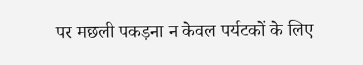पर मछली पकड़ना न केवल पर्यटकों के लिए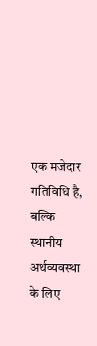एक मजेदार गतिविधि है, बल्कि स्थानीय अर्थव्यवस्था के लिए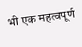भी एक महत्वपूर्ण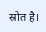स्रोत है।